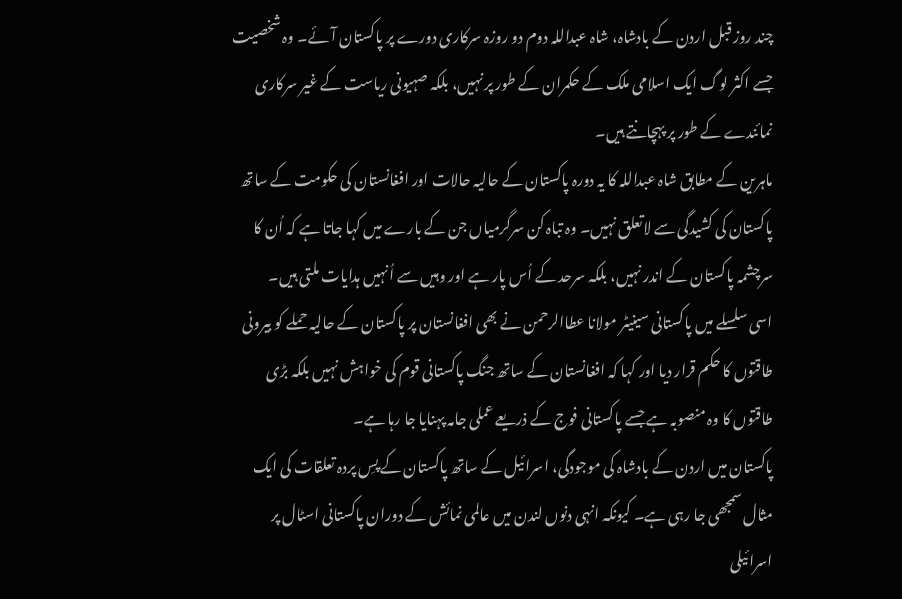چند روز قبل اردن کے بادشاہ، شاہ عبداللہ دوم دو روزہ سرکاری دورے پر پاکستان آئے۔ وہ شخصیت جسے اکثر لوگ ایک اسلامی ملک کے حکمران کے طور پر نہیں، بلکہ صہیونی ریاست کے غیر سرکاری نمائندے کے طور پر پہچانتے ہیں۔
ماہرین کے مطابق شاہ عبداللہ کا یہ دورہ پاکستان کے حالیہ حالات اور افغانستان کی حکومت کے ساتھ پاکستان کی کشیدگی سے لاتعلق نہیں۔ وہ تباہ کن سرگرمیاں جن کے بارے میں کہا جاتا ہے کہ اُن کا سرچشمہ پاکستان کے اندر نہیں، بلکہ سرحد کے اُس پار ہے اور وہیں سے اُنہیں ہدایات ملتی ہیں۔
اسی سلسلے میں پاکستانی سینیٹر مولانا عطاالرحمن نے بھی افغانستان پر پاکستان کے حالیہ حملے کو بیرونی طاقتوں کا حکم قرار دیا اور کہا کہ افغانستان کے ساتھ جنگ پاکستانی قوم کی خواہش نہیں بلکہ بڑی طاقتوں کا وہ منصوبہ ہے جسے پاکستانی فوج کے ذریعے عملی جامہ پہنایا جا رہا ہے۔
پاکستان میں اردن کے بادشاہ کی موجودگی، اسرائیل کے ساتھ پاکستان کے پسِ پردہ تعلقات کی ایک مثال سمجھی جا رہی ہے۔ کیونکہ انہی دنوں لندن میں عالمی نمائش کے دوران پاکستانی اسٹال پر اسرائیلی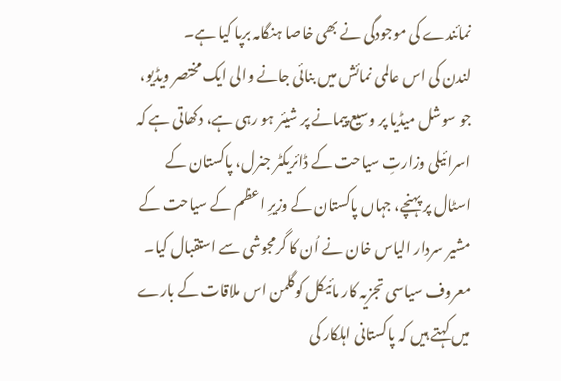نمائندے کی موجودگی نے بھی خاصا ہنگامہ برپا کیا ہے۔
لندن کی اس عالمی نمائش میں بنائی جانے والی ایک مختصر ویڈیو، جو سوشل میڈیا پر وسیع پیمانے پر شیئر ہو رہی ہے، دکھاتی ہے کہ اسرائیلی وزارتِ سیاحت کے ڈائریکٹر جنرل، پاکستان کے اسٹال پر پہنچے، جہاں پاکستان کے وزیرِ اعظم کے سیاحت کے مشیر سردار الیاس خان نے اُن کا گرمجوشی سے استقبال کیا۔
معروف سیاسی تجزیہ کار مائیکل کوگلمن اس ملاقات کے بارے میں کہتے ہیں کہ پاکستانی اہلکار کی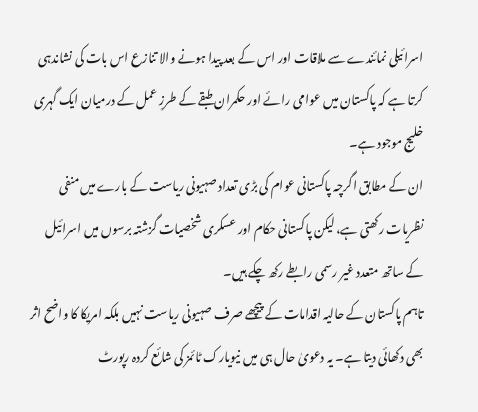اسرائیلی نمائندے سے ملاقات اور اس کے بعد پیدا ہونے والا تنازع اس بات کی نشاندہی کرتا ہے کہ پاکستان میں عوامی رائے اور حکمران طبقے کے طرزِ عمل کے درمیان ایک گہری خلیج موجود ہے۔
ان کے مطابق اگرچہ پاکستانی عوام کی بڑی تعداد صہیونی ریاست کے بارے میں منفی نظریات رکھتی ہے، لیکن پاکستانی حکام اور عسکری شخصیات گزشتہ برسوں میں اسرائیل کے ساتھ متعدد غیر رسمی رابطے رکھ چکے ہیں۔
تاہم پاکستان کے حالیہ اقدامات کے پیچھے صرف صہیونی ریاست نہیں بلکہ امریکا کا واضح اثر بھی دکھائی دیتا ہے۔ یہ دعویٰ حال ہی میں نیویارک ٹائمز کی شائع کردہ رپورٹ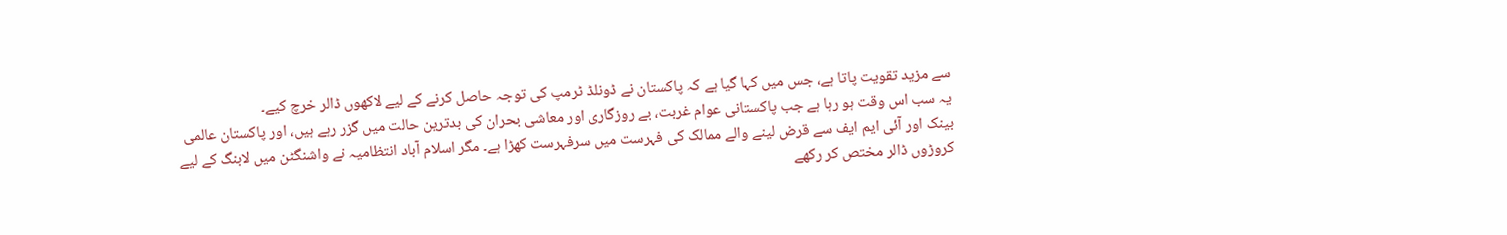سے مزید تقویت پاتا ہے، جس میں کہا گیا ہے کہ پاکستان نے ڈونلڈ ٹرمپ کی توجہ حاصل کرنے کے لیے لاکھوں ڈالر خرچ کیے۔
یہ سب اس وقت ہو رہا ہے جب پاکستانی عوام غربت، بے روزگاری اور معاشی بحران کی بدترین حالت میں گزر رہے ہیں، اور پاکستان عالمی بینک اور آئی ایم ایف سے قرض لینے والے ممالک کی فہرست میں سرفہرست کھڑا ہے۔ مگر اسلام آباد انتظامیہ نے واشنگٹن میں لابنگ کے لیے کروڑوں ڈالر مختص کر رکھے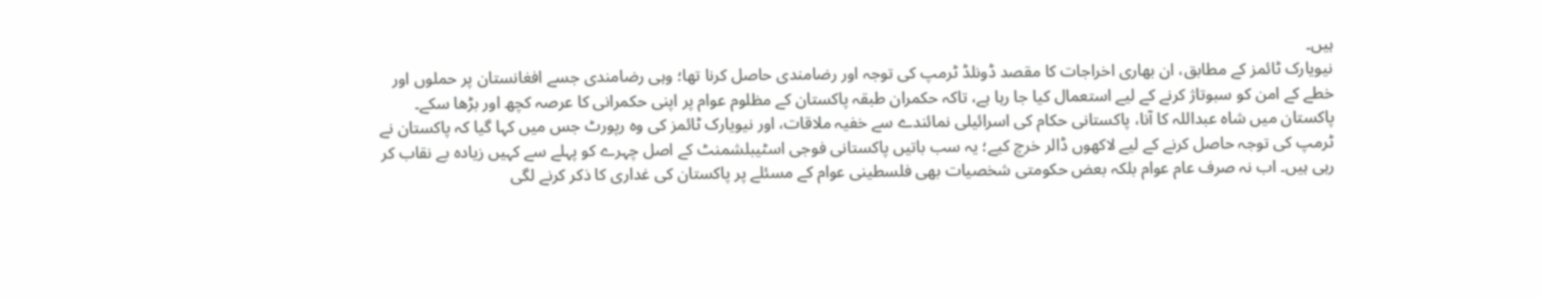ہیں۔
نیویارک ٹائمز کے مطابق، ان بھاری اخراجات کا مقصد ڈونلڈ ٹرمپ کی توجہ اور رضامندی حاصل کرنا تھا؛ وہی رضامندی جسے افغانستان پر حملوں اور خطے کے امن کو سبوتاژ کرنے کے لیے استعمال کیا جا رہا ہے، تاکہ حکمران طبقہ پاکستان کے مظلوم عوام پر اپنی حکمرانی کا عرصہ کچھ اور بڑھا سکے۔
پاکستان میں شاہ عبداللہ کا آنا، پاکستانی حکام کی اسرائیلی نمائندے سے خفیہ ملاقات، اور نیویارک ٹائمز کی وہ رپورٹ جس میں کہا گیا کہ پاکستان نے ٹرمپ کی توجہ حاصل کرنے کے لیے لاکھوں ڈالر خرچ کیے؛ یہ سب باتیں پاکستانی فوجی اسٹیبلشمنٹ کے اصل چہرے کو پہلے سے کہیں زیادہ بے نقاب کر رہی ہیں۔ اب نہ صرف عام عوام بلکہ بعض حکومتی شخصیات بھی فلسطینی عوام کے مسئلے پر پاکستان کی غداری کا ذکر کرنے لگی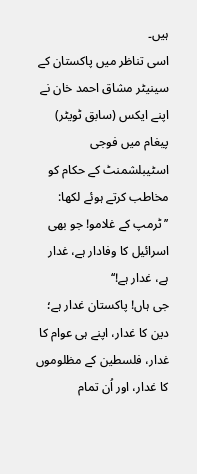ہیں۔
اسی تناظر میں پاکستان کے سینیٹر مشاق احمد خان نے اپنے ایکس (سابق ٹویٹر) پیغام میں فوجی اسٹیبلشمنٹ کے حکام کو مخاطب کرتے ہوئے لکھا:
’’ٹرمپ کے غلامو! جو بھی اسرائیل کا وفادار ہے، غدار ہے، غدار ہے!‘‘
جی ہاں! پاکستان غدار ہے؛ دین کا غدار، اپنے ہی عوام کا غدار، فلسطین کے مظلوموں کا غدار، اور اُن تمام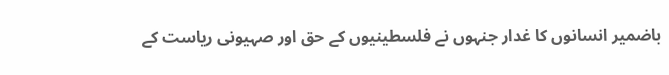باضمیر انسانوں کا غدار جنہوں نے فلسطینیوں کے حق اور صہیونی ریاست کے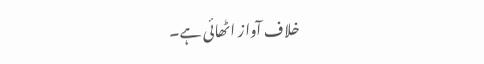خلاف آواز اٹھائی ہے۔